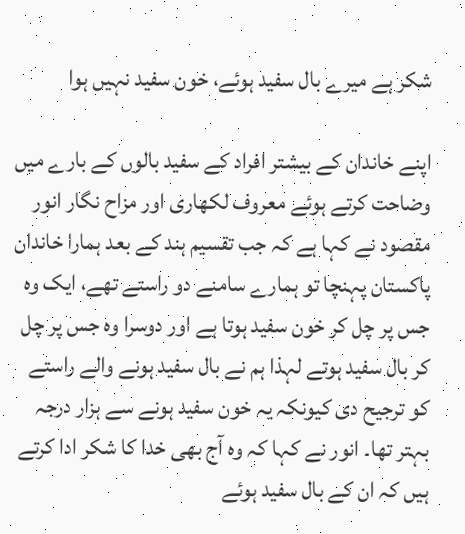شکر ہے میرے بال سفید ہوئے، خون سفید نہیں ہوا

اپنے خاندان کے بیشتر افراد کے سفید بالوں کے بارے میں وضاحت کرتے ہوئے معروف لکھاری اور مزاح نگار انور مقصود نے کہا ہے کہ جب تقسیم ہند کے بعد ہمارا خاندان پاکستان پہنچا تو ہمارے سامنے دو راستے تھے، ایک وہ جس پر چل کر خون سفید ہوتا ہے اور دوسرا وہ جس پر چل کر بال سفید ہوتے لہذا ہم نے بال سفید ہونے والے راستے کو ترجیح دی کیونکہ یہ خون سفید ہونے سے ہزار درجہ بہتر تھا۔ انور نے کہا کہ وہ آج بھی خدا کا شکر ادا کرتے ہیں کہ ان کے بال سفید ہوئے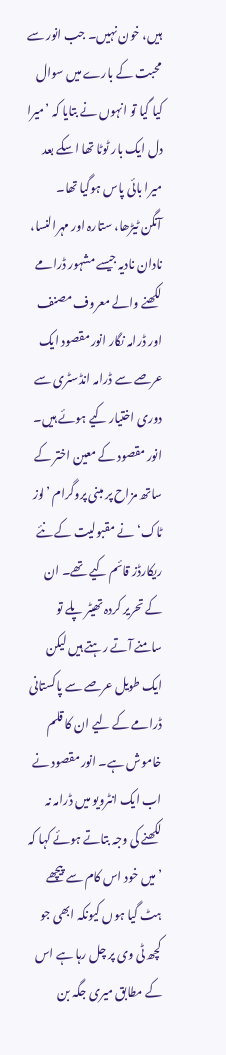ہیں، خون نہیں۔ جب انور سے محبت کے بارے میں سوال کیا گیا تو انہوں نے بتایا کہ ’میرا دل ایک بار ٹوٹا تھا اسکے بعد میرا بائی پاس ہوگیا تھا۔
آنگن ٹیڑھا، ستارہ اور مہرالنسا، نادان نادیہ جیسے مشہور ڈرامے لکھنے والے معروف مصنف اور ڈرامہ نگار انور مقصود ایک عرصے سے ڈرامہ انڈسٹری سے دوری اختیار کیے ہوئے ہیں۔ انور مقصود کے معین اختر کے ساتھ مزاح پر مبنی پروگرام ’لوز ٹاک‘ نے مقبولیت کے نئے ریکارڈز قائم کیے تھے۔ ان کے تحریر کردہ تھیٹر پلے تو سامنے آتے رہتے ہیں لیکن ایک طویل عرصے سے پاکستانی ڈرامے کے لیے ان کا قلم خاموش ہے۔ انور مقصود نے اب ایک انٹرویو میں ڈرامہ نہ لکھنے کی وجہ بتاتے ہوئے کہا کہ ’میں خود اس کام سے پیچھے ہٹ گیا ہوں کیونکہ ابھی جو کچھ ٹی وی پر چل رہا ہے اس کے مطابق میری جگہ بن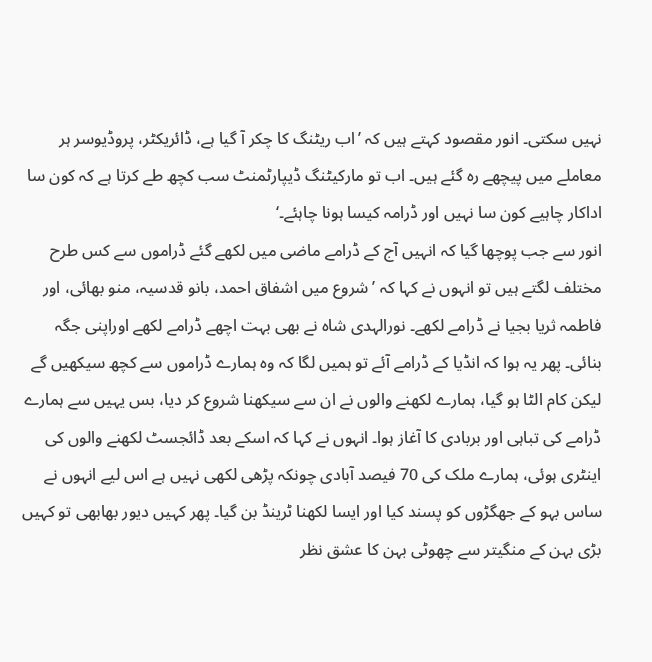نہیں سکتی۔ انور مقصود کہتے ہیں کہ ’اب ریٹنگ کا چکر آ گیا ہے، ڈائریکٹر، پروڈیوسر ہر معاملے میں پیچھے رہ گئے ہیں۔ اب تو مارکیٹنگ ڈیپارٹمنٹ سب کچھ طے کرتا ہے کہ کون سا اداکار چاہیے کون سا نہیں اور ڈرامہ کیسا ہونا چاہئے۔‘
انور سے جب پوچھا گیا کہ انہیں آج کے ڈرامے ماضی میں لکھے گئے ڈراموں سے کس طرح مختلف لگتے ہیں تو انہوں نے کہا کہ ’شروع میں اشفاق احمد، بانو قدسیہ، منو بھائی، اور فاطمہ ثریا بجیا نے ڈرامے لکھے۔ نورالہدی شاہ نے بھی بہت اچھے ڈرامے لکھے اوراپنی جگہ بنائی۔ پھر یہ ہوا کہ انڈیا کے ڈرامے آئے تو ہمیں لگا کہ وہ ہمارے ڈراموں سے کچھ سیکھیں گے لیکن کام الٹا ہو گیا، ہمارے لکھنے والوں نے ان سے سیکھنا شروع کر دیا، بس یہیں سے ہمارے ڈرامے کی تباہی اور بربادی کا آغاز ہوا۔ انہوں نے کہا کہ اسکے بعد ڈائجسٹ لکھنے والوں کی اینٹری ہوئی، ہمارے ملک کی 70 فیصد آبادی چونکہ پڑھی لکھی نہیں ہے اس لیے انہوں نے ساس بہو کے جھگڑوں کو پسند کیا اور ایسا لکھنا ٹرینڈ بن گیا۔ پھر کہیں دیور بھابھی تو کہیں بڑی بہن کے منگیتر سے چھوٹی بہن کا عشق نظر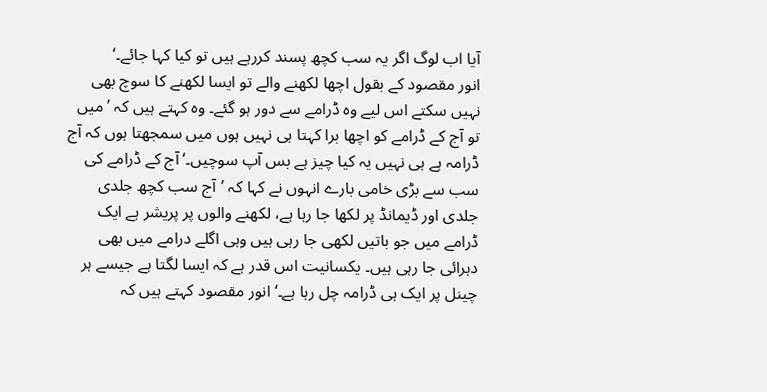آیا اب لوگ اگر یہ سب کچھ پسند کررہے ہیں تو کیا کہا جائے۔‘
انور مقصود کے بقول اچھا لکھنے والے تو ایسا لکھنے کا سوچ بھی نہیں سکتے اس لیے وہ ڈرامے سے دور ہو گئے۔ وہ کہتے ہیں کہ ’میں تو آج کے ڈرامے کو اچھا برا کہتا ہی نہیں ہوں میں سمجھتا ہوں کہ آج ڈرامہ ہے ہی نہیں یہ کیا چیز ہے بس آپ سوچیں۔‘ آج کے ڈرامے کی سب سے بڑی خامی بارے انہوں نے کہا کہ ’آج سب کچھ جلدی جلدی اور ڈیمانڈ پر لکھا جا رہا ہے، لکھنے والوں پر پریشر ہے ایک ڈرامے میں جو باتیں لکھی جا رہی ہیں وہی اگلے درامے میں بھی دہرائی جا رہی ہیں۔ یکسانیت اس قدر ہے کہ ایسا لگتا ہے جیسے ہر چینل پر ایک ہی ڈرامہ چل رہا ہے۔‘ انور مقصود کہتے ہیں کہ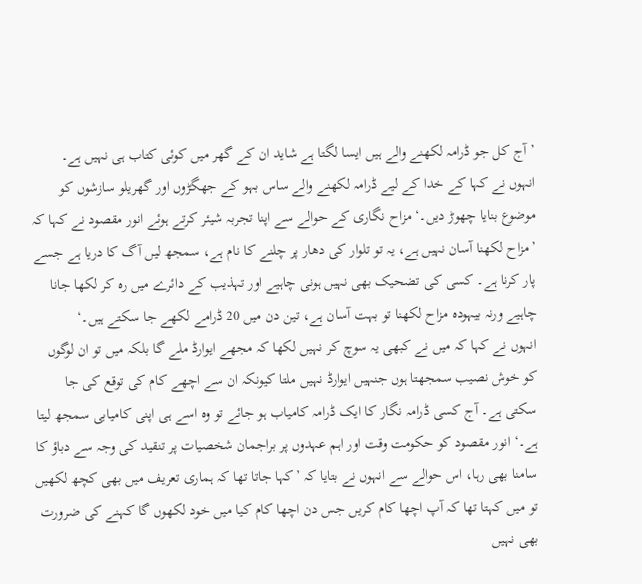’آج کل جو ڈرامہ لکھنے والے ہیں ایسا لگتا ہے شاید ان کے گھر میں کوئی کتاب ہی نہیں ہے۔
انہوں نے کہا کے خدا کے لیے ڈرامہ لکھنے والے ساس بہو کے جھگڑوں اور گھریلو سازشوں کو موضوع بنایا چھوڑ دیں۔‘ مزاح نگاری کے حوالے سے اپنا تجربہ شیئر کرتے ہوئے انور مقصود نے کہا کہ ’مزاح لکھنا آسان نہیں ہے، یہ تو تلوار کی دھار پر چلنے کا نام ہے، سمجھ لیں آگ کا دریا ہے جسے پار کرنا ہے۔ کسی کی تضحیک بھی نہیں ہونی چاہیے اور تہذیب کے دائرے میں رہ کر لکھا جانا چاہیے ورنہ بیہودہ مزاح لکھنا تو بہت آسان ہے، تین دن میں 20 ڈرامے لکھے جا سکتے ہیں۔‘
انہوں نے کہا کہ میں نے کبھی یہ سوچ کر نہیں لکھا کہ مجھے ایوارڈ ملے گا بلکہ میں تو ان لوگوں کو خوش نصیب سمجھتا ہوں جنہیں ایوارڈ نہیں ملتا کیونکہ ان سے اچھے کام کی توقع کی جا سکتی ہے۔ آج کسی ڈرامہ نگار کا ایک ڈرامہ کامیاب ہو جائے تو وہ اسے ہی اپنی کامیابی سمجھ لیتا ہے۔‘ انور مقصود کو حکومت وقت اور اہم عہدوں پر براجمان شخصیات پر تنقید کی وجہ سے دباؤ کا سامنا بھی رہا، اس حوالے سے انہوں نے بتایا کہ ’کہا جاتا تھا کہ ہماری تعریف میں بھی کچھ لکھیں تو میں کہتا تھا کہ آپ اچھا کام کریں جس دن اچھا کام کیا میں خود لکھوں گا کہنے کی ضرورت بھی نہیں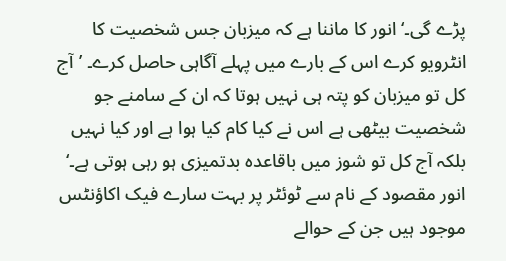پڑے گی۔‘ انور کا ماننا ہے کہ میزبان جس شخصیت کا انٹرویو کرے اس کے بارے میں پہلے آگاہی حاصل کرے۔ ’آج کل تو میزبان کو پتہ ہی نہیں ہوتا کہ ان کے سامنے جو شخصیت بیٹھی ہے اس نے کیا کام کیا ہوا ہے اور کیا نہیں بلکہ آج کل تو شوز میں باقاعدہ بدتمیزی ہو رہی ہوتی ہے۔‘
انور مقصود کے نام سے ٹوئٹر پر بہت سارے فیک اکاؤنٹس موجود ہیں جن کے حوالے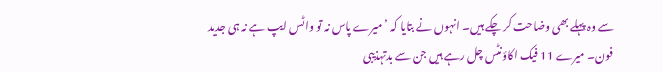سے وہ پہلے بھی وضاحت کر چکے ہیں۔ انہوں نے بتایا کہ ’میرے پاس نہ تو واٹس ایپ ہے نہ ہی جدید فون۔ میرے 11 فیک اکاؤنٹس چل رہے ہیں جن سے بدتہذیبی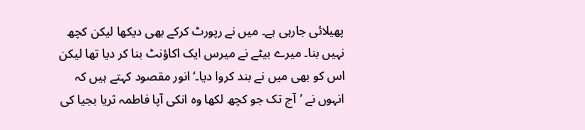پھیلائی جارہی ہے۔ میں نے رپورٹ کرکے بھی دیکھا لیکن کچھ نہیں بنا۔ میرے بیٹے نے میرس ایک اکاؤنٹ بنا کر دیا تھا لیکن اس کو بھی میں نے بند کروا دیا۔‘ انور مقصود کہتے ہیں کہ انہوں نے ’آج تک جو کچھ لکھا وہ انکی آپا فاطمہ ثریا بجیا کی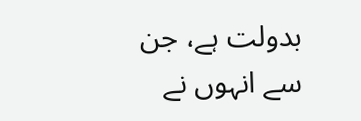بدولت ہے، جن سے انہوں نے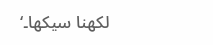لکھنا سیکھا۔‘